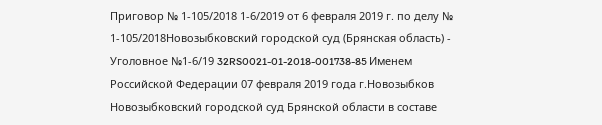Приговор № 1-105/2018 1-6/2019 от 6 февраля 2019 г. по делу № 1-105/2018Новозыбковский городской суд (Брянская область) - Уголовное №1-6/19 32RS0021-01-2018-001738-85 Именем Российской Федерации 07 февраля 2019 года г.Новозыбков Новозыбковский городской суд Брянской области в составе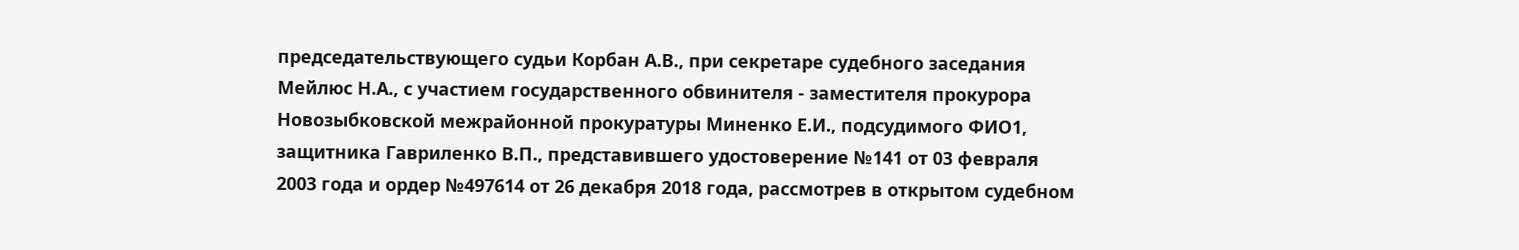председательствующего судьи Корбан А.В., при секретаре судебного заседания Мейлюс Н.А., с участием государственного обвинителя - заместителя прокурора Новозыбковской межрайонной прокуратуры Миненко Е.И., подсудимого ФИО1, защитника Гавриленко В.П., представившего удостоверение №141 от 03 февраля 2003 года и ордер №497614 от 26 декабря 2018 года, рассмотрев в открытом судебном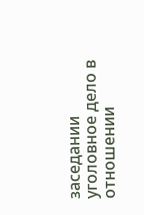заседании уголовное дело в отношении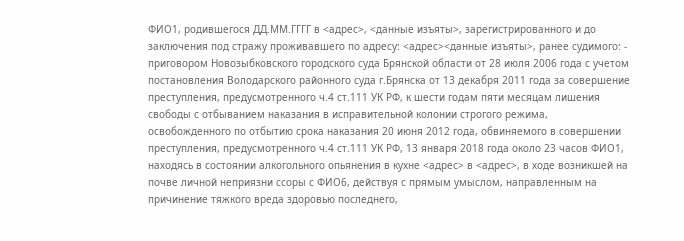ФИО1, родившегося ДД.ММ.ГГГГ в <адрес>, <данные изъяты>, зарегистрированного и до заключения под стражу проживавшего по адресу: <адрес><данные изъяты>, ранее судимого: - приговором Новозыбковского городского суда Брянской области от 28 июля 2006 года с учетом постановления Володарского районного суда г.Брянска от 13 декабря 2011 года за совершение преступления, предусмотренного ч.4 ст.111 УК РФ, к шести годам пяти месяцам лишения свободы с отбыванием наказания в исправительной колонии строгого режима, освобожденного по отбытию срока наказания 20 июня 2012 года, обвиняемого в совершении преступления, предусмотренного ч.4 ст.111 УК РФ, 13 января 2018 года около 23 часов ФИО1, находясь в состоянии алкогольного опьянения в кухне <адрес> в <адрес>, в ходе возникшей на почве личной неприязни ссоры с ФИО6, действуя с прямым умыслом, направленным на причинение тяжкого вреда здоровью последнего,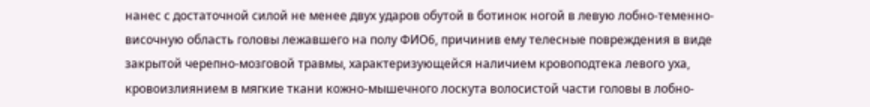нанес с достаточной силой не менее двух ударов обутой в ботинок ногой в левую лобно-теменно-височную область головы лежавшего на полу ФИО6, причинив ему телесные повреждения в виде закрытой черепно-мозговой травмы, характеризующейся наличием кровоподтека левого уха, кровоизлиянием в мягкие ткани кожно-мышечного лоскута волосистой части головы в лобно-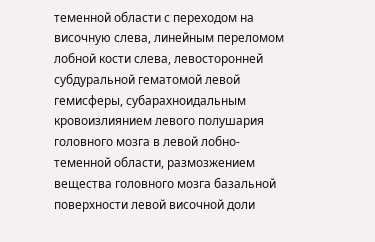теменной области с переходом на височную слева, линейным переломом лобной кости слева, левосторонней субдуральной гематомой левой гемисферы, субарахноидальным кровоизлиянием левого полушария головного мозга в левой лобно-теменной области, размозжением вещества головного мозга базальной поверхности левой височной доли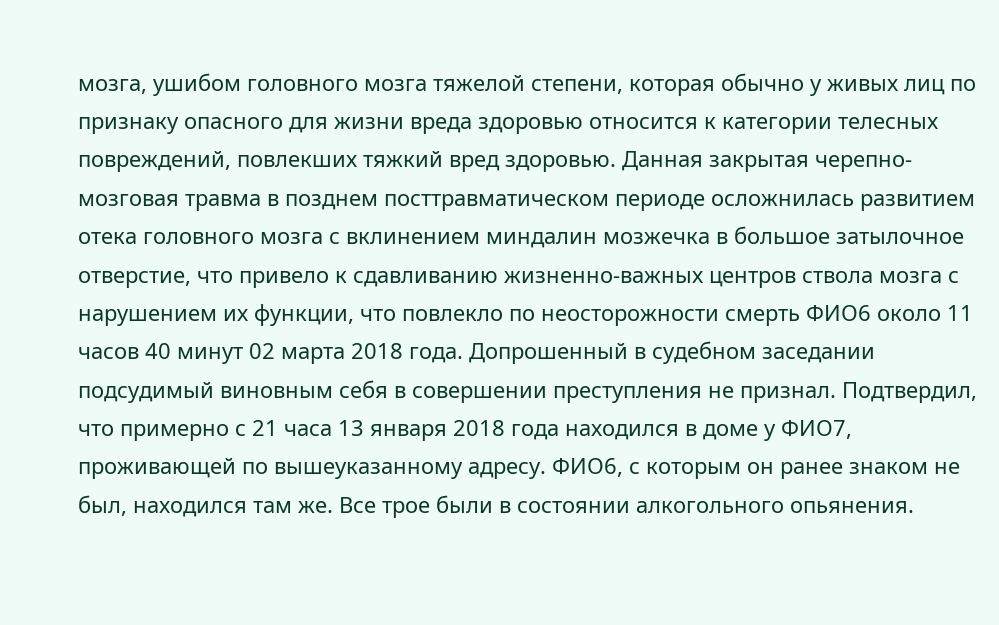мозга, ушибом головного мозга тяжелой степени, которая обычно у живых лиц по признаку опасного для жизни вреда здоровью относится к категории телесных повреждений, повлекших тяжкий вред здоровью. Данная закрытая черепно-мозговая травма в позднем посттравматическом периоде осложнилась развитием отека головного мозга с вклинением миндалин мозжечка в большое затылочное отверстие, что привело к сдавливанию жизненно-важных центров ствола мозга с нарушением их функции, что повлекло по неосторожности смерть ФИО6 около 11 часов 40 минут 02 марта 2018 года. Допрошенный в судебном заседании подсудимый виновным себя в совершении преступления не признал. Подтвердил, что примерно с 21 часа 13 января 2018 года находился в доме у ФИО7, проживающей по вышеуказанному адресу. ФИО6, с которым он ранее знаком не был, находился там же. Все трое были в состоянии алкогольного опьянения.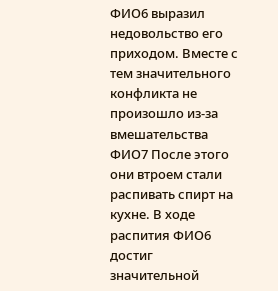ФИО6 выразил недовольство его приходом. Вместе с тем значительного конфликта не произошло из-за вмешательства ФИО7 После этого они втроем стали распивать спирт на кухне. В ходе распития ФИО6 достиг значительной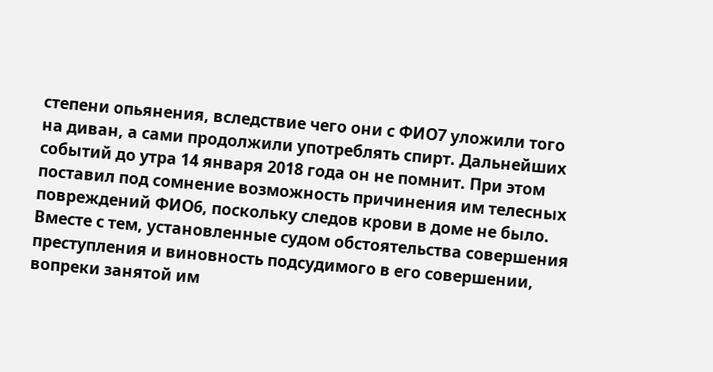степени опьянения, вследствие чего они с ФИО7 уложили того на диван, а сами продолжили употреблять спирт. Дальнейших событий до утра 14 января 2018 года он не помнит. При этом поставил под сомнение возможность причинения им телесных повреждений ФИО6, поскольку следов крови в доме не было. Вместе с тем, установленные судом обстоятельства совершения преступления и виновность подсудимого в его совершении, вопреки занятой им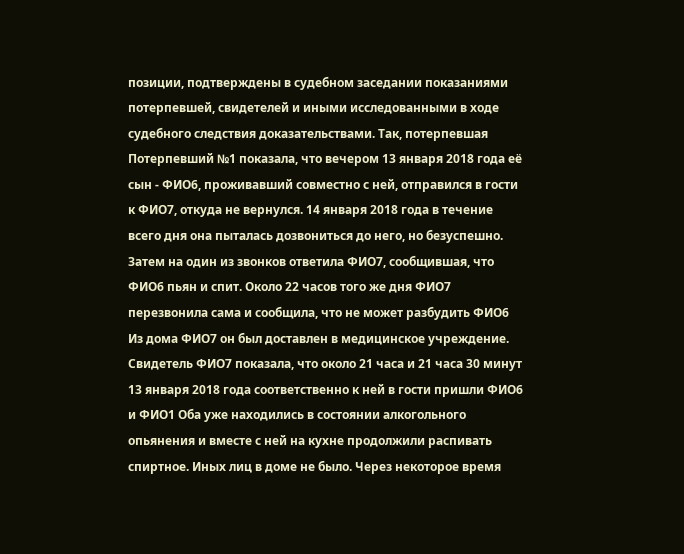позиции, подтверждены в судебном заседании показаниями потерпевшей, свидетелей и иными исследованными в ходе судебного следствия доказательствами. Так, потерпевшая Потерпевший №1 показала, что вечером 13 января 2018 года её сын - ФИО6, проживавший совместно с ней, отправился в гости к ФИО7, откуда не вернулся. 14 января 2018 года в течение всего дня она пыталась дозвониться до него, но безуспешно. Затем на один из звонков ответила ФИО7, сообщившая, что ФИО6 пьян и спит. Около 22 часов того же дня ФИО7 перезвонила сама и сообщила, что не может разбудить ФИО6 Из дома ФИО7 он был доставлен в медицинское учреждение. Свидетель ФИО7 показала, что около 21 часа и 21 часа 30 минут 13 января 2018 года соответственно к ней в гости пришли ФИО6 и ФИО1 Оба уже находились в состоянии алкогольного опьянения и вместе с ней на кухне продолжили распивать спиртное. Иных лиц в доме не было. Через некоторое время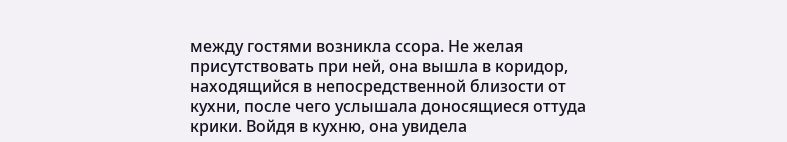между гостями возникла ссора. Не желая присутствовать при ней, она вышла в коридор, находящийся в непосредственной близости от кухни, после чего услышала доносящиеся оттуда крики. Войдя в кухню, она увидела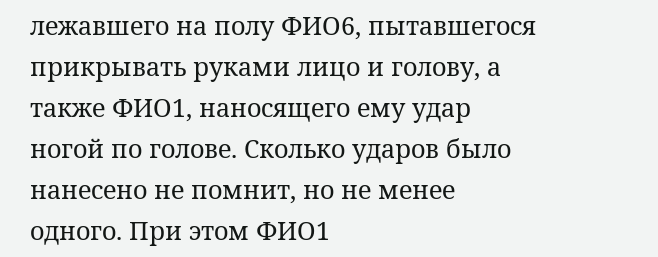лежавшего на полу ФИО6, пытавшегося прикрывать руками лицо и голову, а также ФИО1, наносящего ему удар ногой по голове. Сколько ударов было нанесено не помнит, но не менее одного. При этом ФИО1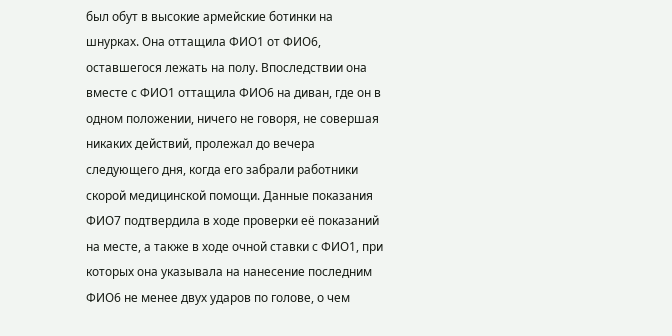был обут в высокие армейские ботинки на шнурках. Она оттащила ФИО1 от ФИО6, оставшегося лежать на полу. Впоследствии она вместе с ФИО1 оттащила ФИО6 на диван, где он в одном положении, ничего не говоря, не совершая никаких действий, пролежал до вечера следующего дня, когда его забрали работники скорой медицинской помощи. Данные показания ФИО7 подтвердила в ходе проверки её показаний на месте, а также в ходе очной ставки с ФИО1, при которых она указывала на нанесение последним ФИО6 не менее двух ударов по голове, о чем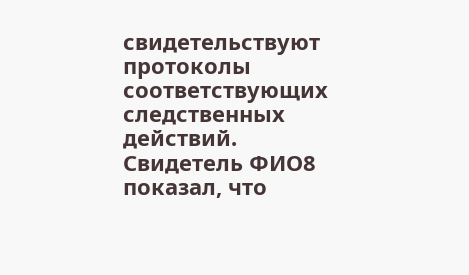свидетельствуют протоколы соответствующих следственных действий. Свидетель ФИО8 показал, что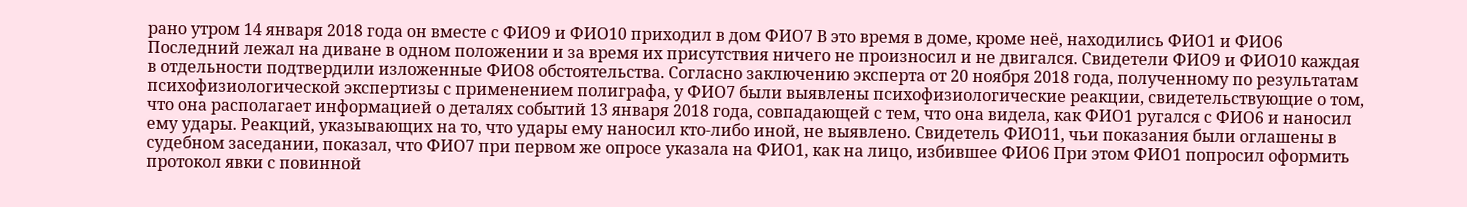рано утром 14 января 2018 года он вместе с ФИО9 и ФИО10 приходил в дом ФИО7 В это время в доме, кроме неё, находились ФИО1 и ФИО6 Последний лежал на диване в одном положении и за время их присутствия ничего не произносил и не двигался. Свидетели ФИО9 и ФИО10 каждая в отдельности подтвердили изложенные ФИО8 обстоятельства. Согласно заключению эксперта от 20 ноября 2018 года, полученному по результатам психофизиологической экспертизы с применением полиграфа, у ФИО7 были выявлены психофизиологические реакции, свидетельствующие о том, что она располагает информацией о деталях событий 13 января 2018 года, совпадающей с тем, что она видела, как ФИО1 ругался с ФИО6 и наносил ему удары. Реакций, указывающих на то, что удары ему наносил кто-либо иной, не выявлено. Свидетель ФИО11, чьи показания были оглашены в судебном заседании, показал, что ФИО7 при первом же опросе указала на ФИО1, как на лицо, избившее ФИО6 При этом ФИО1 попросил оформить протокол явки с повинной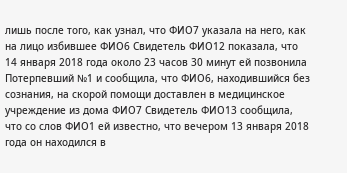лишь после того, как узнал, что ФИО7 указала на него, как на лицо избившее ФИО6 Свидетель ФИО12 показала, что 14 января 2018 года около 23 часов 30 минут ей позвонила Потерпевший №1 и сообщила, что ФИО6, находившийся без сознания, на скорой помощи доставлен в медицинское учреждение из дома ФИО7 Свидетель ФИО13 сообщила, что со слов ФИО1 ей известно, что вечером 13 января 2018 года он находился в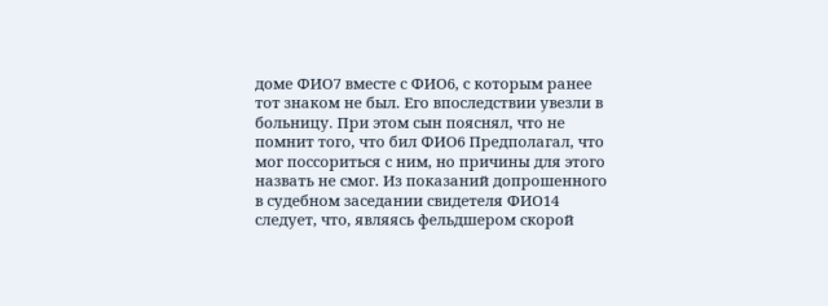доме ФИО7 вместе с ФИО6, с которым ранее тот знаком не был. Его впоследствии увезли в больницу. При этом сын пояснял, что не помнит того, что бил ФИО6 Предполагал, что мог поссориться с ним, но причины для этого назвать не смог. Из показаний допрошенного в судебном заседании свидетеля ФИО14 следует, что, являясь фельдшером скорой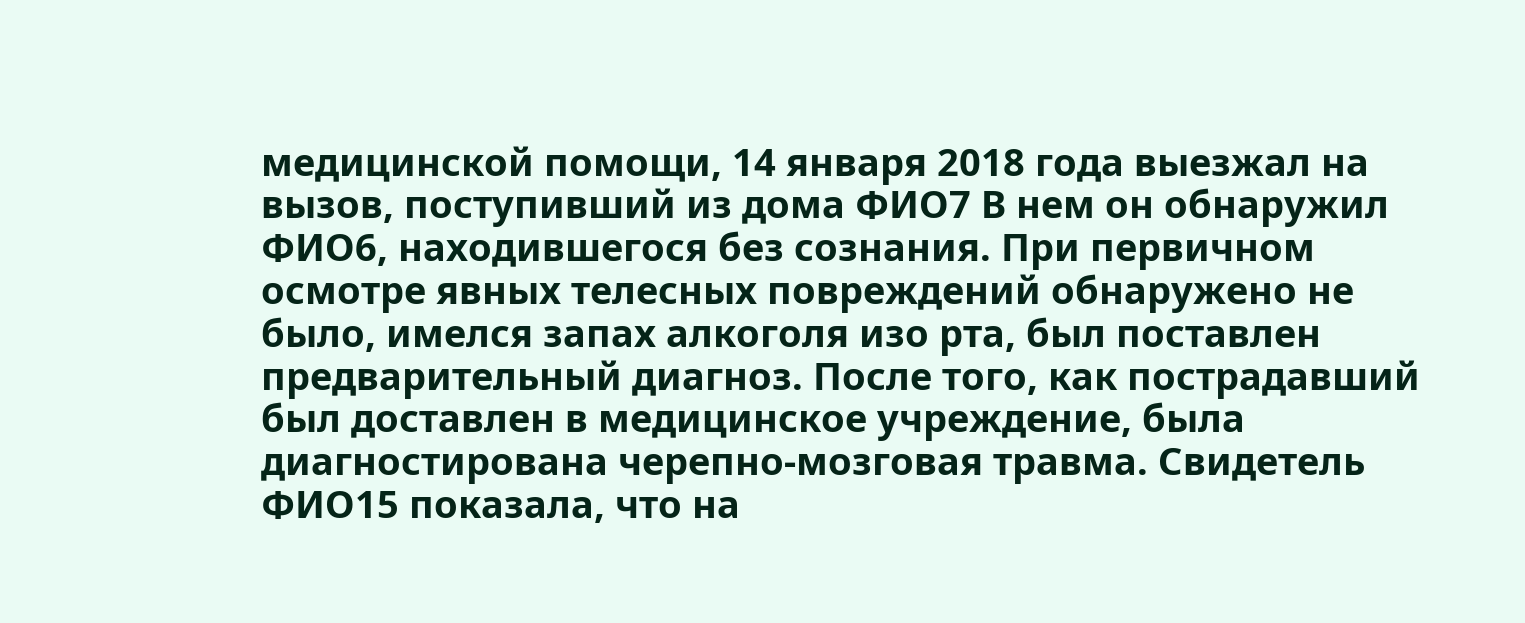медицинской помощи, 14 января 2018 года выезжал на вызов, поступивший из дома ФИО7 В нем он обнаружил ФИО6, находившегося без сознания. При первичном осмотре явных телесных повреждений обнаружено не было, имелся запах алкоголя изо рта, был поставлен предварительный диагноз. После того, как пострадавший был доставлен в медицинское учреждение, была диагностирована черепно-мозговая травма. Свидетель ФИО15 показала, что на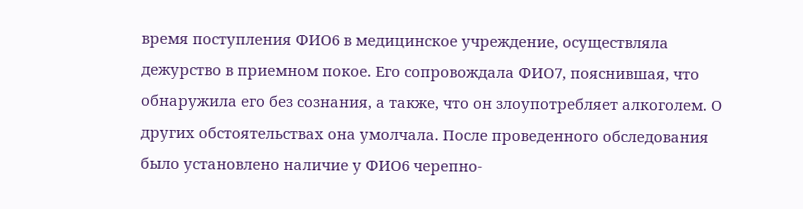время поступления ФИО6 в медицинское учреждение, осуществляла дежурство в приемном покое. Его сопровождала ФИО7, пояснившая, что обнаружила его без сознания, а также, что он злоупотребляет алкоголем. О других обстоятельствах она умолчала. После проведенного обследования было установлено наличие у ФИО6 черепно-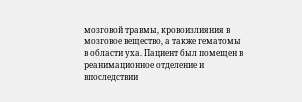мозговой травмы, кровоизлияния в мозговое вещество, а также гематомы в области уха. Пациент был помещен в реанимационное отделение и впоследствии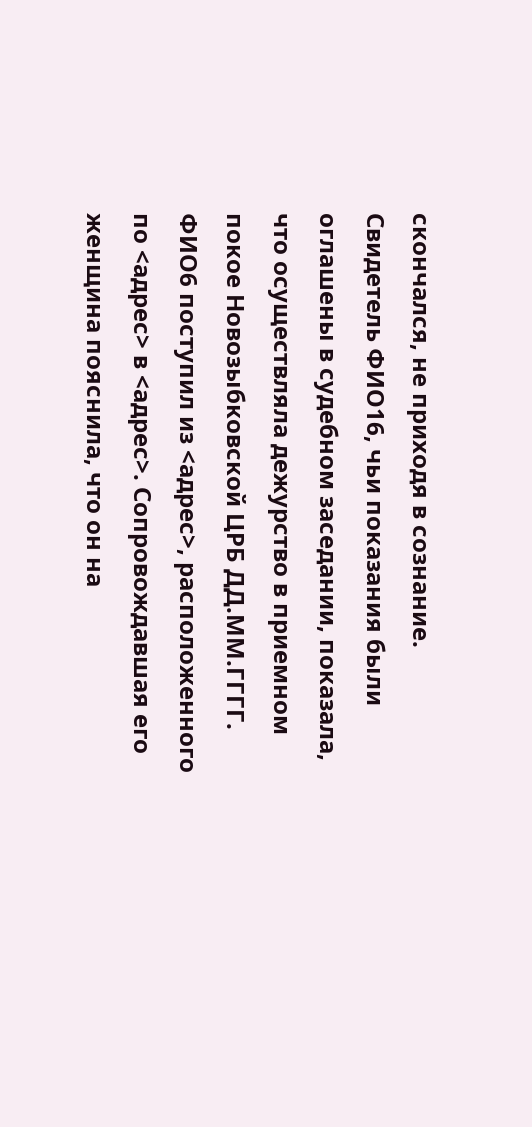скончался, не приходя в сознание. Свидетель ФИО16, чьи показания были оглашены в судебном заседании, показала, что осуществляла дежурство в приемном покое Новозыбковской ЦРБ ДД.ММ.ГГГГ. ФИО6 поступил из <адрес>, расположенного по <адрес> в <адрес>. Сопровождавшая его женщина пояснила, что он на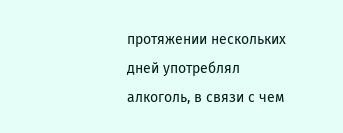протяжении нескольких дней употреблял алкоголь, в связи с чем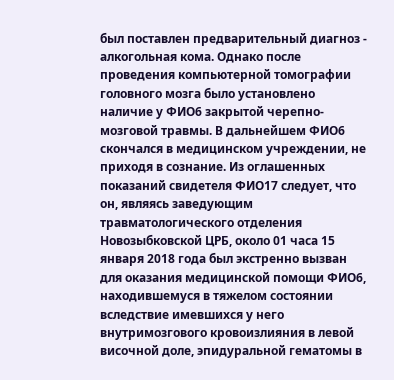был поставлен предварительный диагноз - алкогольная кома. Однако после проведения компьютерной томографии головного мозга было установлено наличие у ФИО6 закрытой черепно-мозговой травмы. В дальнейшем ФИО6 скончался в медицинском учреждении, не приходя в сознание. Из оглашенных показаний свидетеля ФИО17 следует, что он, являясь заведующим травматологического отделения Новозыбковской ЦРБ, около 01 часа 15 января 2018 года был экстренно вызван для оказания медицинской помощи ФИО6, находившемуся в тяжелом состоянии вследствие имевшихся у него внутримозгового кровоизлияния в левой височной доле, эпидуральной гематомы в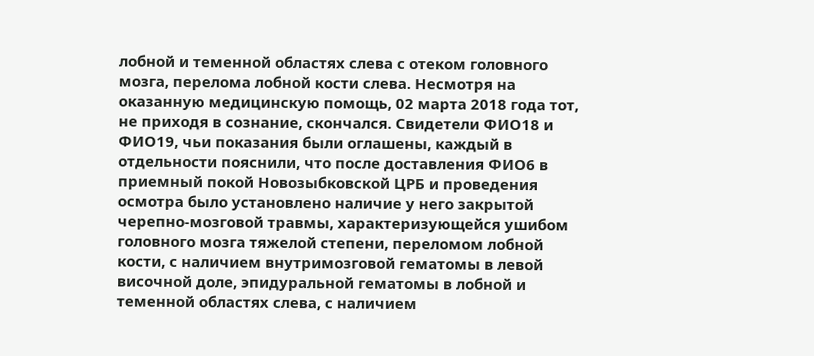лобной и теменной областях слева с отеком головного мозга, перелома лобной кости слева. Несмотря на оказанную медицинскую помощь, 02 марта 2018 года тот, не приходя в сознание, скончался. Свидетели ФИО18 и ФИО19, чьи показания были оглашены, каждый в отдельности пояснили, что после доставления ФИО6 в приемный покой Новозыбковской ЦРБ и проведения осмотра было установлено наличие у него закрытой черепно-мозговой травмы, характеризующейся ушибом головного мозга тяжелой степени, переломом лобной кости, с наличием внутримозговой гематомы в левой височной доле, эпидуральной гематомы в лобной и теменной областях слева, с наличием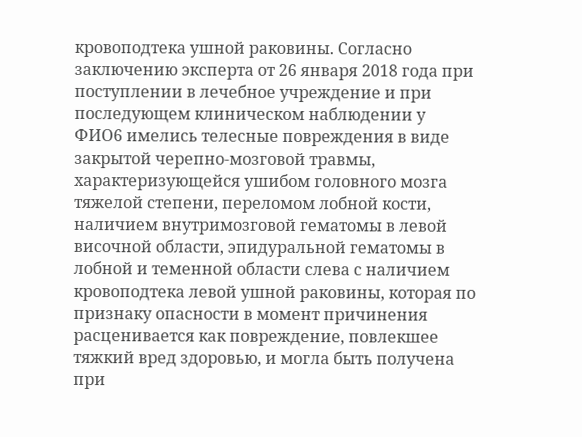кровоподтека ушной раковины. Согласно заключению эксперта от 26 января 2018 года при поступлении в лечебное учреждение и при последующем клиническом наблюдении у ФИО6 имелись телесные повреждения в виде закрытой черепно-мозговой травмы, характеризующейся ушибом головного мозга тяжелой степени, переломом лобной кости, наличием внутримозговой гематомы в левой височной области, эпидуральной гематомы в лобной и теменной области слева с наличием кровоподтека левой ушной раковины, которая по признаку опасности в момент причинения расценивается как повреждение, повлекшее тяжкий вред здоровью, и могла быть получена при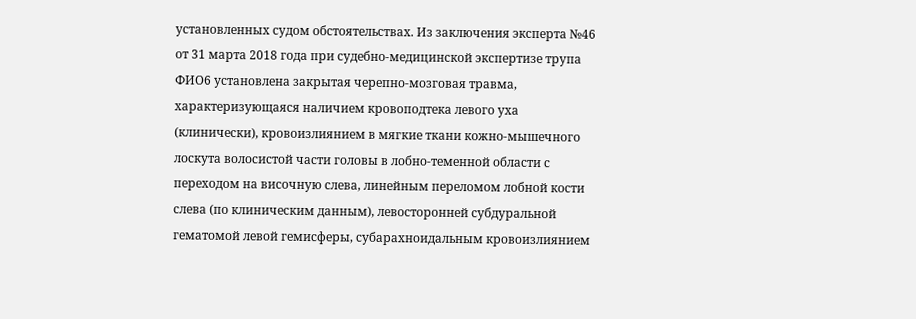установленных судом обстоятельствах. Из заключения эксперта №46 от 31 марта 2018 года при судебно-медицинской экспертизе трупа ФИО6 установлена закрытая черепно-мозговая травма, характеризующаяся наличием кровоподтека левого уха (клинически), кровоизлиянием в мягкие ткани кожно-мышечного лоскута волосистой части головы в лобно-теменной области с переходом на височную слева, линейным переломом лобной кости слева (по клиническим данным), левосторонней субдуральной гематомой левой гемисферы, субарахноидальным кровоизлиянием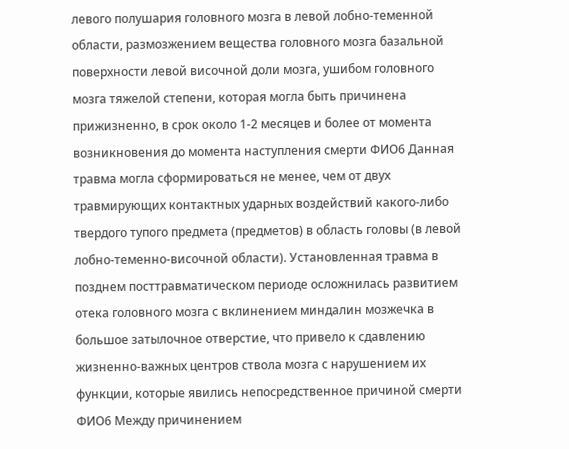левого полушария головного мозга в левой лобно-теменной области, размозжением вещества головного мозга базальной поверхности левой височной доли мозга, ушибом головного мозга тяжелой степени, которая могла быть причинена прижизненно, в срок около 1-2 месяцев и более от момента возникновения до момента наступления смерти ФИО6 Данная травма могла сформироваться не менее, чем от двух травмирующих контактных ударных воздействий какого-либо твердого тупого предмета (предметов) в область головы (в левой лобно-теменно-височной области). Установленная травма в позднем посттравматическом периоде осложнилась развитием отека головного мозга с вклинением миндалин мозжечка в большое затылочное отверстие, что привело к сдавлению жизненно-важных центров ствола мозга с нарушением их функции, которые явились непосредственное причиной смерти ФИО6 Между причинением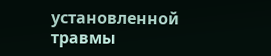установленной травмы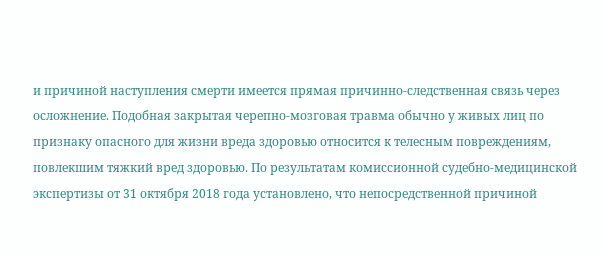и причиной наступления смерти имеется прямая причинно-следственная связь через осложнение. Подобная закрытая черепно-мозговая травма обычно у живых лиц по признаку опасного для жизни вреда здоровью относится к телесным повреждениям, повлекшим тяжкий вред здоровью. По результатам комиссионной судебно-медицинской экспертизы от 31 октября 2018 года установлено, что непосредственной причиной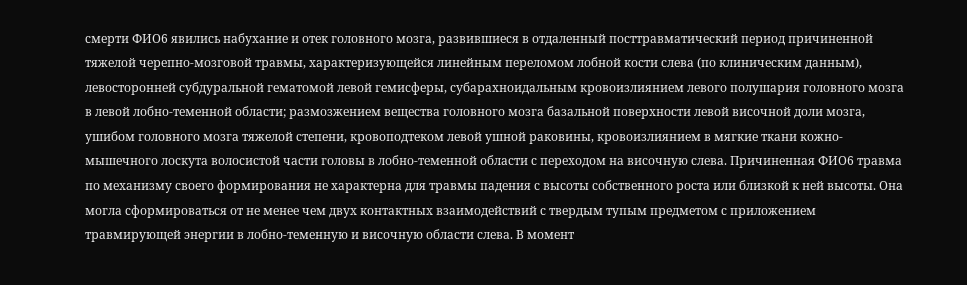смерти ФИО6 явились набухание и отек головного мозга, развившиеся в отдаленный посттравматический период причиненной тяжелой черепно-мозговой травмы, характеризующейся линейным переломом лобной кости слева (по клиническим данным), левосторонней субдуральной гематомой левой гемисферы, субарахноидальным кровоизлиянием левого полушария головного мозга в левой лобно-теменной области; размозжением вещества головного мозга базальной поверхности левой височной доли мозга, ушибом головного мозга тяжелой степени, кровоподтеком левой ушной раковины, кровоизлиянием в мягкие ткани кожно-мышечного лоскута волосистой части головы в лобно-теменной области с переходом на височную слева. Причиненная ФИО6 травма по механизму своего формирования не характерна для травмы падения с высоты собственного роста или близкой к ней высоты. Она могла сформироваться от не менее чем двух контактных взаимодействий с твердым тупым предметом с приложением травмирующей энергии в лобно-теменную и височную области слева. В момент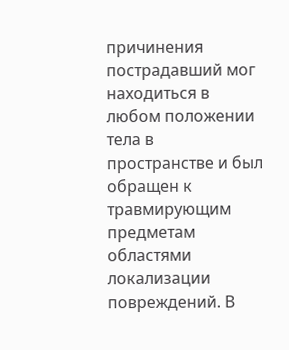причинения пострадавший мог находиться в любом положении тела в пространстве и был обращен к травмирующим предметам областями локализации повреждений. В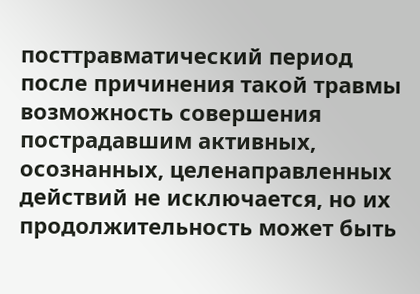посттравматический период после причинения такой травмы возможность совершения пострадавшим активных, осознанных, целенаправленных действий не исключается, но их продолжительность может быть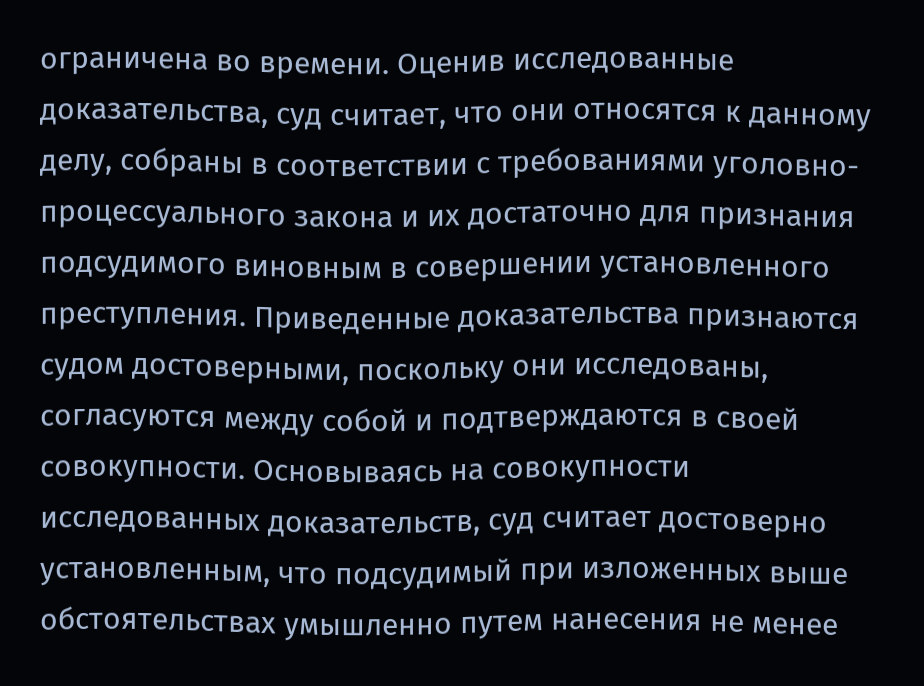ограничена во времени. Оценив исследованные доказательства, суд считает, что они относятся к данному делу, собраны в соответствии с требованиями уголовно-процессуального закона и их достаточно для признания подсудимого виновным в совершении установленного преступления. Приведенные доказательства признаются судом достоверными, поскольку они исследованы, согласуются между собой и подтверждаются в своей совокупности. Основываясь на совокупности исследованных доказательств, суд считает достоверно установленным, что подсудимый при изложенных выше обстоятельствах умышленно путем нанесения не менее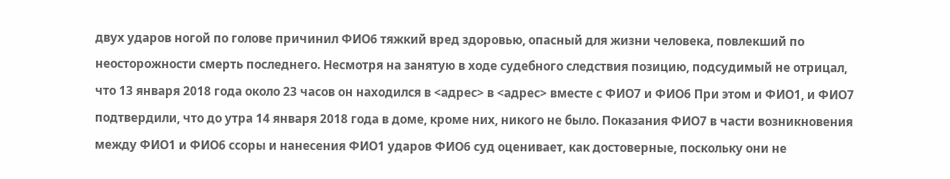двух ударов ногой по голове причинил ФИО6 тяжкий вред здоровью, опасный для жизни человека, повлекший по неосторожности смерть последнего. Несмотря на занятую в ходе судебного следствия позицию, подсудимый не отрицал, что 13 января 2018 года около 23 часов он находился в <адрес> в <адрес> вместе с ФИО7 и ФИО6 При этом и ФИО1, и ФИО7 подтвердили, что до утра 14 января 2018 года в доме, кроме них, никого не было. Показания ФИО7 в части возникновения между ФИО1 и ФИО6 ссоры и нанесения ФИО1 ударов ФИО6 суд оценивает, как достоверные, поскольку они не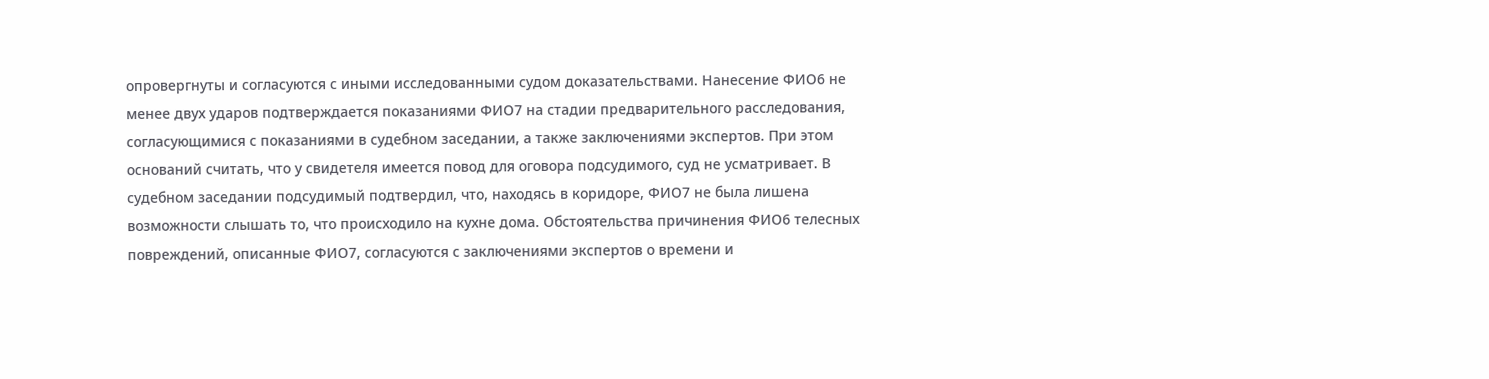опровергнуты и согласуются с иными исследованными судом доказательствами. Нанесение ФИО6 не менее двух ударов подтверждается показаниями ФИО7 на стадии предварительного расследования, согласующимися с показаниями в судебном заседании, а также заключениями экспертов. При этом оснований считать, что у свидетеля имеется повод для оговора подсудимого, суд не усматривает. В судебном заседании подсудимый подтвердил, что, находясь в коридоре, ФИО7 не была лишена возможности слышать то, что происходило на кухне дома. Обстоятельства причинения ФИО6 телесных повреждений, описанные ФИО7, согласуются с заключениями экспертов о времени и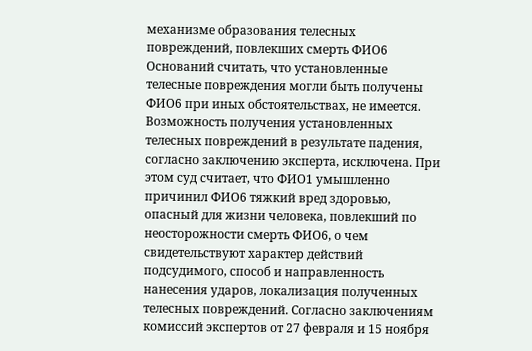механизме образования телесных повреждений, повлекших смерть ФИО6 Оснований считать, что установленные телесные повреждения могли быть получены ФИО6 при иных обстоятельствах, не имеется. Возможность получения установленных телесных повреждений в результате падения, согласно заключению эксперта, исключена. При этом суд считает, что ФИО1 умышленно причинил ФИО6 тяжкий вред здоровью, опасный для жизни человека, повлекший по неосторожности смерть ФИО6, о чем свидетельствуют характер действий подсудимого, способ и направленность нанесения ударов, локализация полученных телесных повреждений. Согласно заключениям комиссий экспертов от 27 февраля и 15 ноября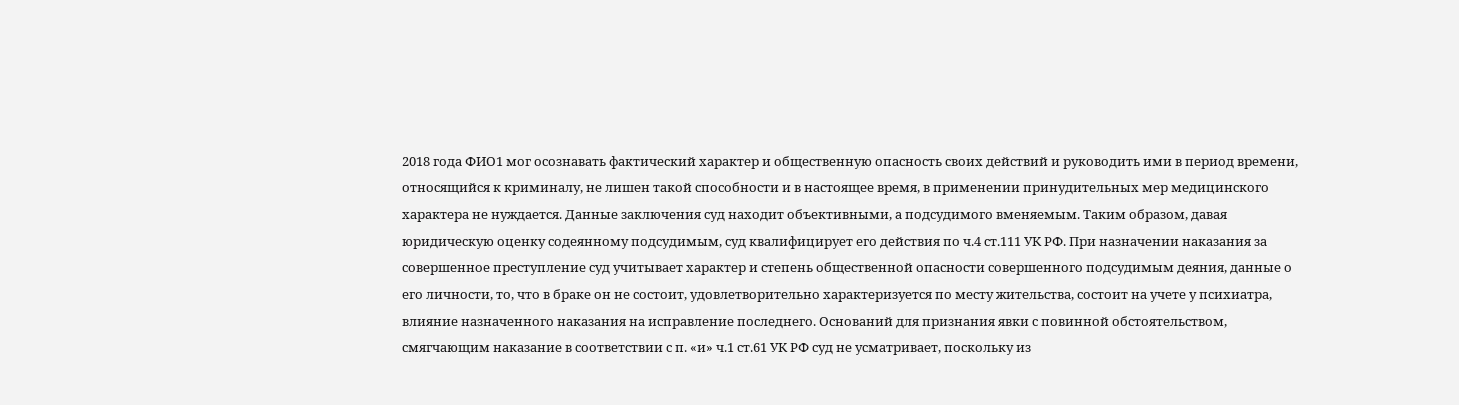2018 года ФИО1 мог осознавать фактический характер и общественную опасность своих действий и руководить ими в период времени, относящийся к криминалу, не лишен такой способности и в настоящее время, в применении принудительных мер медицинского характера не нуждается. Данные заключения суд находит объективными, а подсудимого вменяемым. Таким образом, давая юридическую оценку содеянному подсудимым, суд квалифицирует его действия по ч.4 ст.111 УК РФ. При назначении наказания за совершенное преступление суд учитывает характер и степень общественной опасности совершенного подсудимым деяния, данные о его личности, то, что в браке он не состоит, удовлетворительно характеризуется по месту жительства, состоит на учете у психиатра, влияние назначенного наказания на исправление последнего. Оснований для признания явки с повинной обстоятельством, смягчающим наказание в соответствии с п. «и» ч.1 ст.61 УК РФ суд не усматривает, поскольку из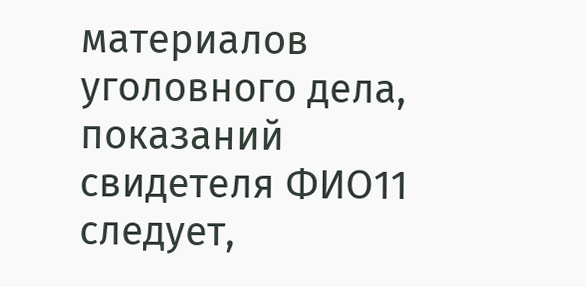материалов уголовного дела, показаний свидетеля ФИО11 следует,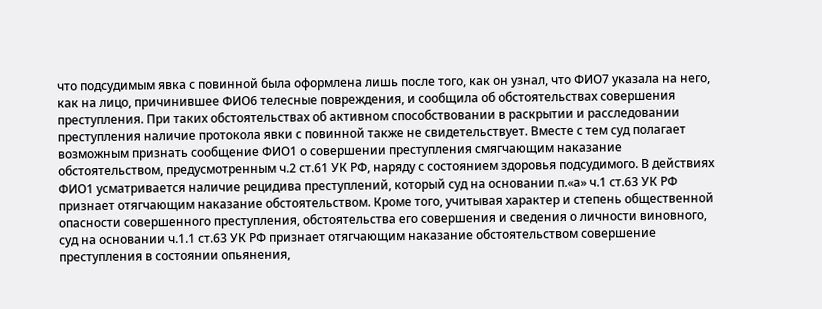что подсудимым явка с повинной была оформлена лишь после того, как он узнал, что ФИО7 указала на него, как на лицо, причинившее ФИО6 телесные повреждения, и сообщила об обстоятельствах совершения преступления. При таких обстоятельствах об активном способствовании в раскрытии и расследовании преступления наличие протокола явки с повинной также не свидетельствует. Вместе с тем суд полагает возможным признать сообщение ФИО1 о совершении преступления смягчающим наказание обстоятельством, предусмотренным ч.2 ст.61 УК РФ, наряду с состоянием здоровья подсудимого. В действиях ФИО1 усматривается наличие рецидива преступлений, который суд на основании п.«а» ч.1 ст.63 УК РФ признает отягчающим наказание обстоятельством. Кроме того, учитывая характер и степень общественной опасности совершенного преступления, обстоятельства его совершения и сведения о личности виновного, суд на основании ч.1.1 ст.63 УК РФ признает отягчающим наказание обстоятельством совершение преступления в состоянии опьянения,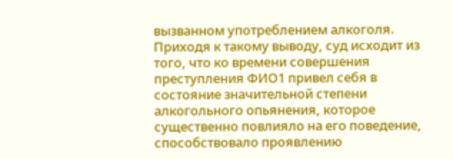вызванном употреблением алкоголя. Приходя к такому выводу, суд исходит из того, что ко времени совершения преступления ФИО1 привел себя в состояние значительной степени алкогольного опьянения, которое существенно повлияло на его поведение, способствовало проявлению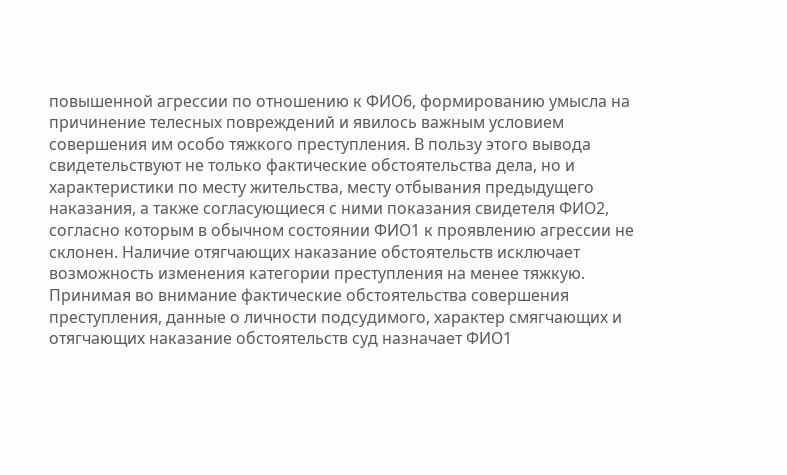повышенной агрессии по отношению к ФИО6, формированию умысла на причинение телесных повреждений и явилось важным условием совершения им особо тяжкого преступления. В пользу этого вывода свидетельствуют не только фактические обстоятельства дела, но и характеристики по месту жительства, месту отбывания предыдущего наказания, а также согласующиеся с ними показания свидетеля ФИО2, согласно которым в обычном состоянии ФИО1 к проявлению агрессии не склонен. Наличие отягчающих наказание обстоятельств исключает возможность изменения категории преступления на менее тяжкую. Принимая во внимание фактические обстоятельства совершения преступления, данные о личности подсудимого, характер смягчающих и отягчающих наказание обстоятельств суд назначает ФИО1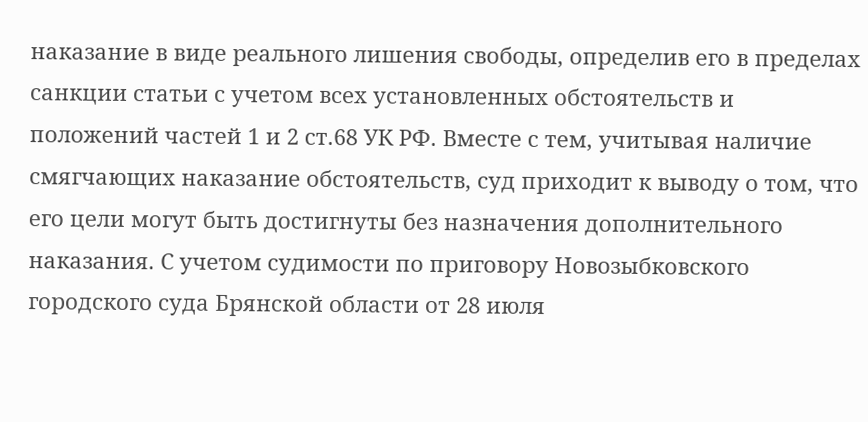наказание в виде реального лишения свободы, определив его в пределах санкции статьи с учетом всех установленных обстоятельств и положений частей 1 и 2 ст.68 УК РФ. Вместе с тем, учитывая наличие смягчающих наказание обстоятельств, суд приходит к выводу о том, что его цели могут быть достигнуты без назначения дополнительного наказания. С учетом судимости по приговору Новозыбковского городского суда Брянской области от 28 июля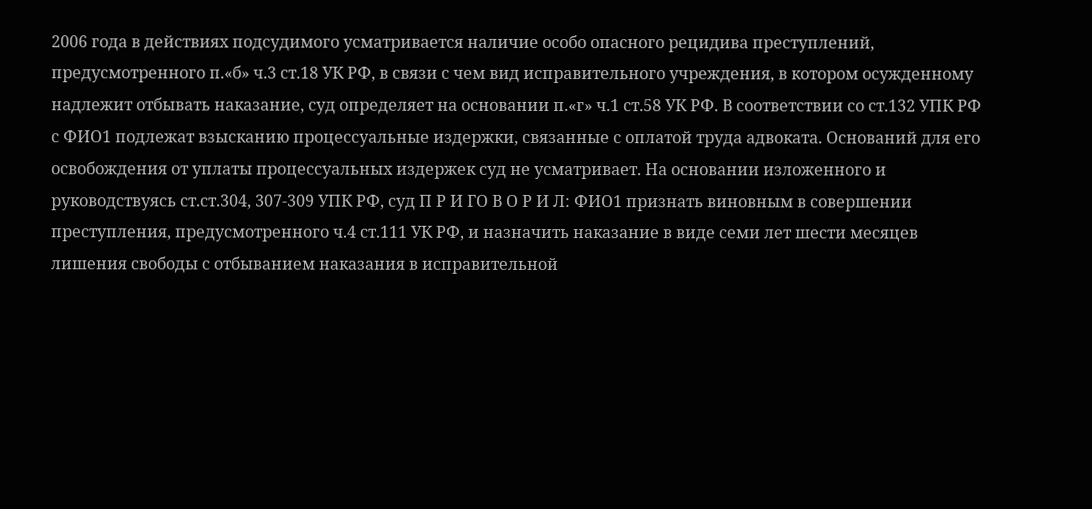2006 года в действиях подсудимого усматривается наличие особо опасного рецидива преступлений, предусмотренного п.«б» ч.3 ст.18 УК РФ, в связи с чем вид исправительного учреждения, в котором осужденному надлежит отбывать наказание, суд определяет на основании п.«г» ч.1 ст.58 УК РФ. В соответствии со ст.132 УПК РФ с ФИО1 подлежат взысканию процессуальные издержки, связанные с оплатой труда адвоката. Оснований для его освобождения от уплаты процессуальных издержек суд не усматривает. На основании изложенного и руководствуясь ст.ст.304, 307-309 УПК РФ, суд П Р И ГО В О Р И Л: ФИО1 признать виновным в совершении преступления, предусмотренного ч.4 ст.111 УК РФ, и назначить наказание в виде семи лет шести месяцев лишения свободы с отбыванием наказания в исправительной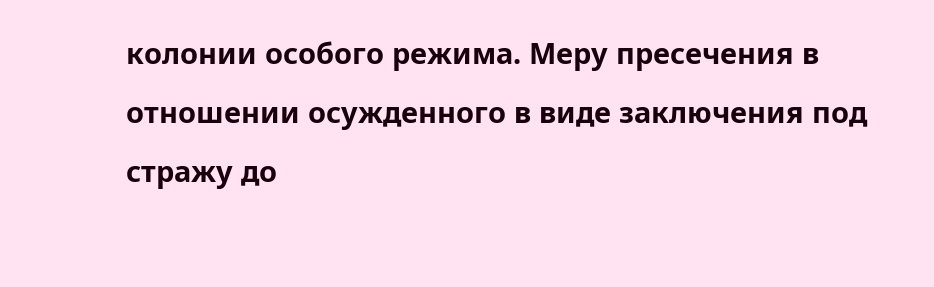колонии особого режима. Меру пресечения в отношении осужденного в виде заключения под стражу до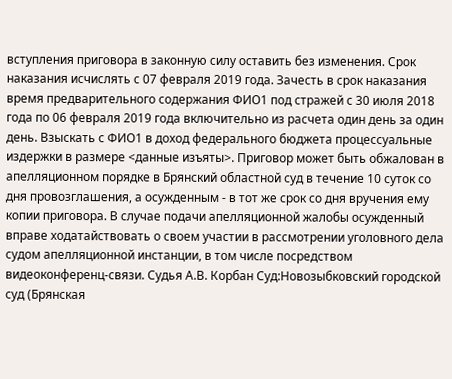вступления приговора в законную силу оставить без изменения. Срок наказания исчислять с 07 февраля 2019 года. Зачесть в срок наказания время предварительного содержания ФИО1 под стражей с 30 июля 2018 года по 06 февраля 2019 года включительно из расчета один день за один день. Взыскать с ФИО1 в доход федерального бюджета процессуальные издержки в размере <данные изъяты>. Приговор может быть обжалован в апелляционном порядке в Брянский областной суд в течение 10 суток со дня провозглашения, а осужденным - в тот же срок со дня вручения ему копии приговора. В случае подачи апелляционной жалобы осужденный вправе ходатайствовать о своем участии в рассмотрении уголовного дела судом апелляционной инстанции, в том числе посредством видеоконференц-связи. Судья А.В. Корбан Суд:Новозыбковский городской суд (Брянская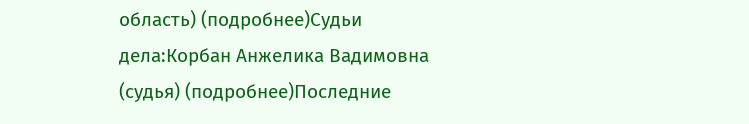область) (подробнее)Судьи дела:Корбан Анжелика Вадимовна (судья) (подробнее)Последние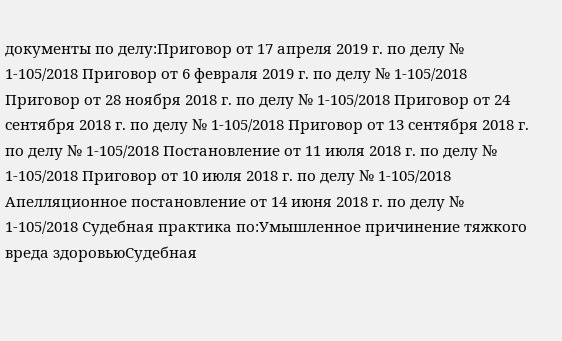документы по делу:Приговор от 17 апреля 2019 г. по делу № 1-105/2018 Приговор от 6 февраля 2019 г. по делу № 1-105/2018 Приговор от 28 ноября 2018 г. по делу № 1-105/2018 Приговор от 24 сентября 2018 г. по делу № 1-105/2018 Приговор от 13 сентября 2018 г. по делу № 1-105/2018 Постановление от 11 июля 2018 г. по делу № 1-105/2018 Приговор от 10 июля 2018 г. по делу № 1-105/2018 Апелляционное постановление от 14 июня 2018 г. по делу № 1-105/2018 Судебная практика по:Умышленное причинение тяжкого вреда здоровьюСудебная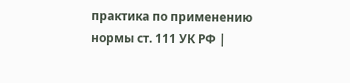практика по применению нормы ст. 111 УК РФ |